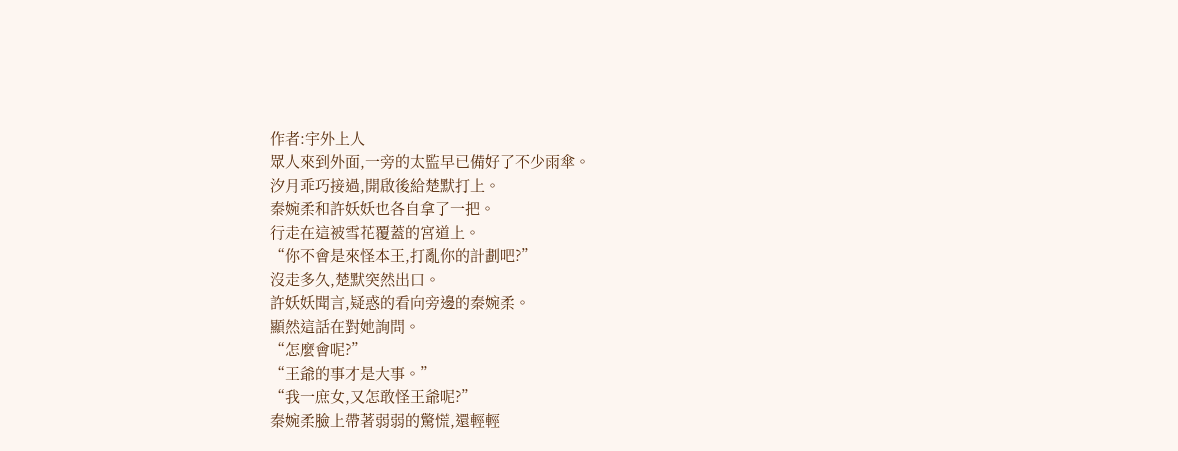作者:宇外上人
眾人來到外面,一旁的太監早已備好了不少雨傘。
汐月乖巧接過,開啟後給楚默打上。
秦婉柔和許妖妖也各自拿了一把。
行走在這被雪花覆蓋的宮道上。
“你不會是來怪本王,打亂你的計劃吧?”
沒走多久,楚默突然出口。
許妖妖聞言,疑惑的看向旁邊的秦婉柔。
顯然這話在對她詢問。
“怎麼會呢?”
“王爺的事才是大事。”
“我一庶女,又怎敢怪王爺呢?”
秦婉柔臉上帶著弱弱的驚慌,還輕輕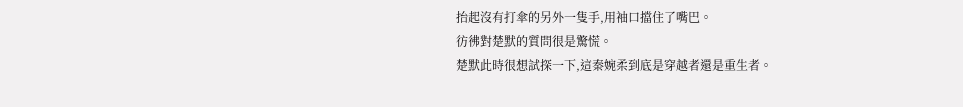抬起沒有打傘的另外一隻手,用袖口擋住了嘴巴。
彷彿對楚默的質問很是驚慌。
楚默此時很想試探一下,這秦婉柔到底是穿越者還是重生者。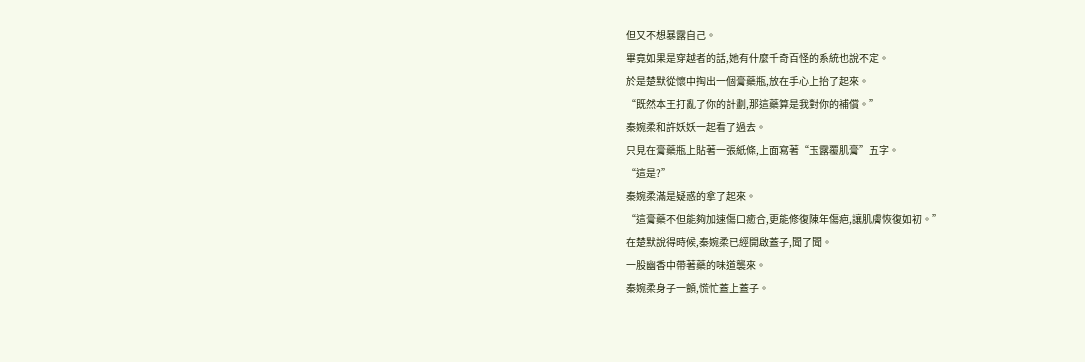但又不想暴露自己。
畢竟如果是穿越者的話,她有什麼千奇百怪的系統也說不定。
於是楚默從懷中掏出一個膏藥瓶,放在手心上抬了起來。
“既然本王打亂了你的計劃,那這藥算是我對你的補償。”
秦婉柔和許妖妖一起看了過去。
只見在膏藥瓶上貼著一張紙條,上面寫著“玉露覆肌膏”五字。
“這是?”
秦婉柔滿是疑惑的拿了起來。
“這膏藥不但能夠加速傷口癒合,更能修復陳年傷疤,讓肌膚恢復如初。”
在楚默說得時候,秦婉柔已經開啟蓋子,聞了聞。
一股幽香中帶著藥的味道襲來。
秦婉柔身子一顫,慌忙蓋上蓋子。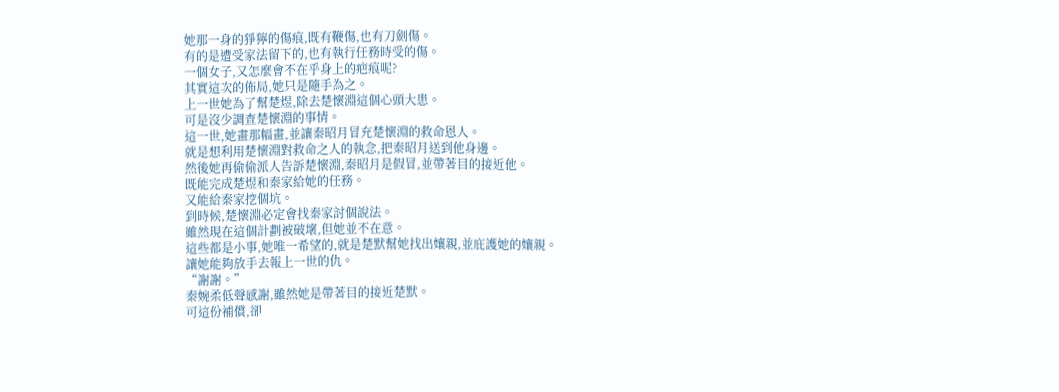她那一身的猙獰的傷痕,既有鞭傷,也有刀劍傷。
有的是遭受家法留下的,也有執行任務時受的傷。
一個女子,又怎麼會不在乎身上的疤痕呢?
其實這次的佈局,她只是隨手為之。
上一世她為了幫楚煜,除去楚懷淵這個心頭大患。
可是沒少調查楚懷淵的事情。
這一世,她畫那幅畫,並讓秦昭月冒充楚懷淵的救命恩人。
就是想利用楚懷淵對救命之人的執念,把秦昭月送到他身邊。
然後她再偷偷派人告訴楚懷淵,秦昭月是假冒,並帶著目的接近他。
既能完成楚煜和秦家給她的任務。
又能給秦家挖個坑。
到時候,楚懷淵必定會找秦家討個說法。
雖然現在這個計劃被破壞,但她並不在意。
這些都是小事,她唯一希望的,就是楚默幫她找出孃親,並庇護她的孃親。
讓她能夠放手去報上一世的仇。
“謝謝。”
秦婉柔低聲感謝,雖然她是帶著目的接近楚默。
可這份補償,卻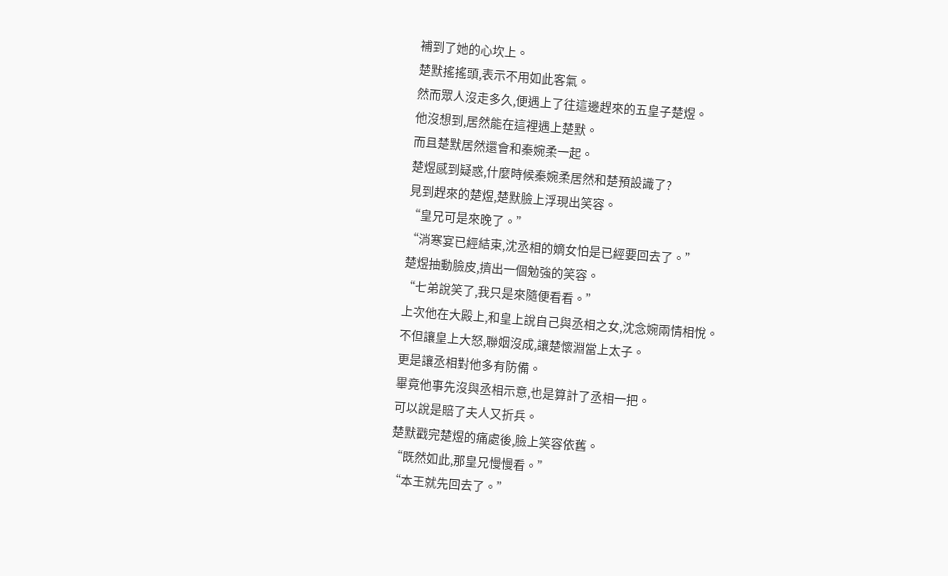補到了她的心坎上。
楚默搖搖頭,表示不用如此客氣。
然而眾人沒走多久,便遇上了往這邊趕來的五皇子楚煜。
他沒想到,居然能在這裡遇上楚默。
而且楚默居然還會和秦婉柔一起。
楚煜感到疑惑,什麼時候秦婉柔居然和楚預設識了?
見到趕來的楚煜,楚默臉上浮現出笑容。
“皇兄可是來晚了。”
“消寒宴已經結束,沈丞相的嫡女怕是已經要回去了。”
楚煜抽動臉皮,擠出一個勉強的笑容。
“七弟說笑了,我只是來隨便看看。”
上次他在大殿上,和皇上說自己與丞相之女,沈念婉兩情相悅。
不但讓皇上大怒,聯姻沒成,讓楚懷淵當上太子。
更是讓丞相對他多有防備。
畢竟他事先沒與丞相示意,也是算計了丞相一把。
可以說是賠了夫人又折兵。
楚默戳完楚煜的痛處後,臉上笑容依舊。
“既然如此,那皇兄慢慢看。”
“本王就先回去了。”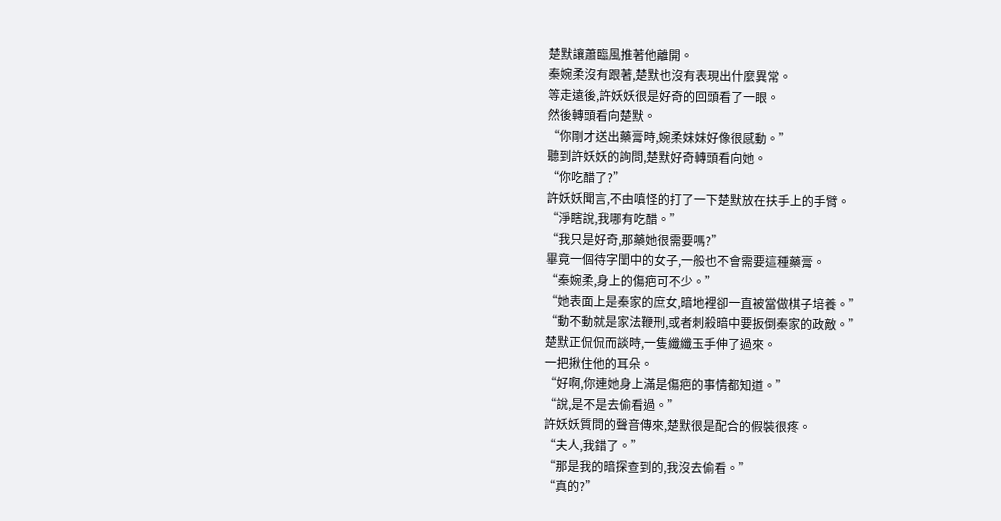楚默讓蕭臨風推著他離開。
秦婉柔沒有跟著,楚默也沒有表現出什麼異常。
等走遠後,許妖妖很是好奇的回頭看了一眼。
然後轉頭看向楚默。
“你剛才送出藥膏時,婉柔妹妹好像很感動。”
聽到許妖妖的詢問,楚默好奇轉頭看向她。
“你吃醋了?”
許妖妖聞言,不由嗔怪的打了一下楚默放在扶手上的手臂。
“淨瞎說,我哪有吃醋。”
“我只是好奇,那藥她很需要嗎?”
畢竟一個待字閨中的女子,一般也不會需要這種藥膏。
“秦婉柔,身上的傷疤可不少。”
“她表面上是秦家的庶女,暗地裡卻一直被當做棋子培養。”
“動不動就是家法鞭刑,或者刺殺暗中要扳倒秦家的政敵。”
楚默正侃侃而談時,一隻纖纖玉手伸了過來。
一把揪住他的耳朵。
“好啊,你連她身上滿是傷疤的事情都知道。”
“說,是不是去偷看過。”
許妖妖質問的聲音傳來,楚默很是配合的假裝很疼。
“夫人,我錯了。”
“那是我的暗探查到的,我沒去偷看。”
“真的?”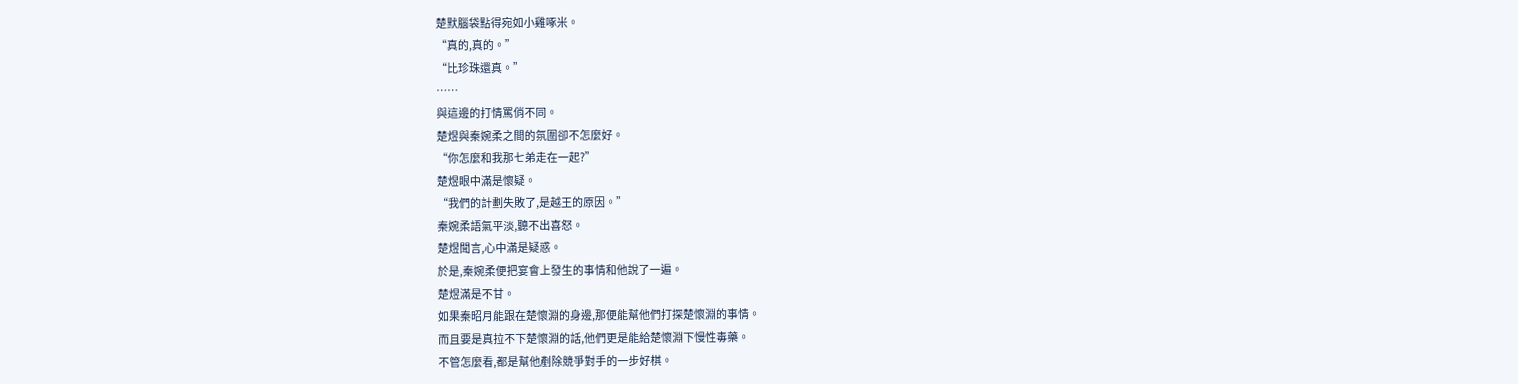楚默腦袋點得宛如小雞啄米。
“真的,真的。”
“比珍珠還真。”
……
與這邊的打情罵俏不同。
楚煜與秦婉柔之間的氛圍卻不怎麼好。
“你怎麼和我那七弟走在一起?”
楚煜眼中滿是懷疑。
“我們的計劃失敗了,是越王的原因。”
秦婉柔語氣平淡,聽不出喜怒。
楚煜聞言,心中滿是疑惑。
於是,秦婉柔便把宴會上發生的事情和他說了一遍。
楚煜滿是不甘。
如果秦昭月能跟在楚懷淵的身邊,那便能幫他們打探楚懷淵的事情。
而且要是真拉不下楚懷淵的話,他們更是能給楚懷淵下慢性毒藥。
不管怎麼看,都是幫他剷除競爭對手的一步好棋。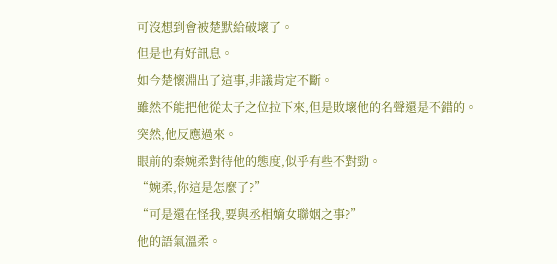可沒想到會被楚默給破壞了。
但是也有好訊息。
如今楚懷淵出了這事,非議肯定不斷。
雖然不能把他從太子之位拉下來,但是敗壞他的名聲還是不錯的。
突然,他反應過來。
眼前的秦婉柔對待他的態度,似乎有些不對勁。
“婉柔,你這是怎麼了?”
“可是還在怪我,要與丞相嫡女聯姻之事?”
他的語氣溫柔。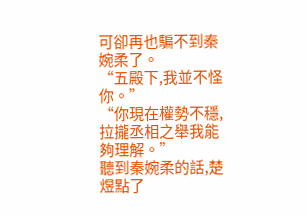可卻再也騙不到秦婉柔了。
“五殿下,我並不怪你。”
“你現在權勢不穩,拉攏丞相之舉我能夠理解。”
聽到秦婉柔的話,楚煜點了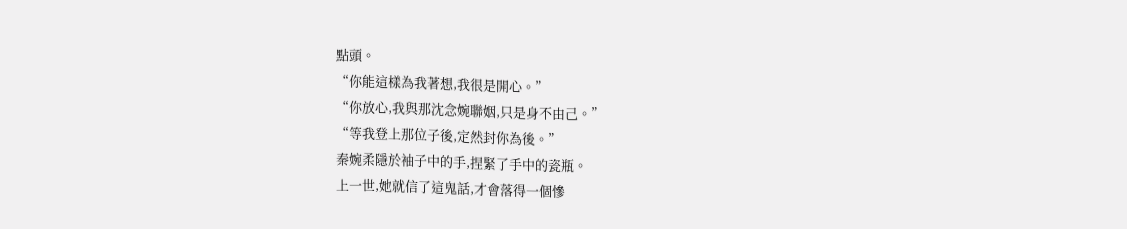點頭。
“你能這樣為我著想,我很是開心。”
“你放心,我與那沈念婉聯姻,只是身不由己。”
“等我登上那位子後,定然封你為後。”
秦婉柔隱於袖子中的手,捏緊了手中的瓷瓶。
上一世,她就信了這鬼話,才會落得一個慘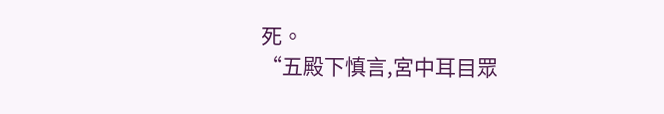死。
“五殿下慎言,宮中耳目眾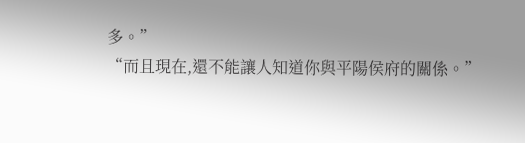多。”
“而且現在,還不能讓人知道你與平陽侯府的關係。”